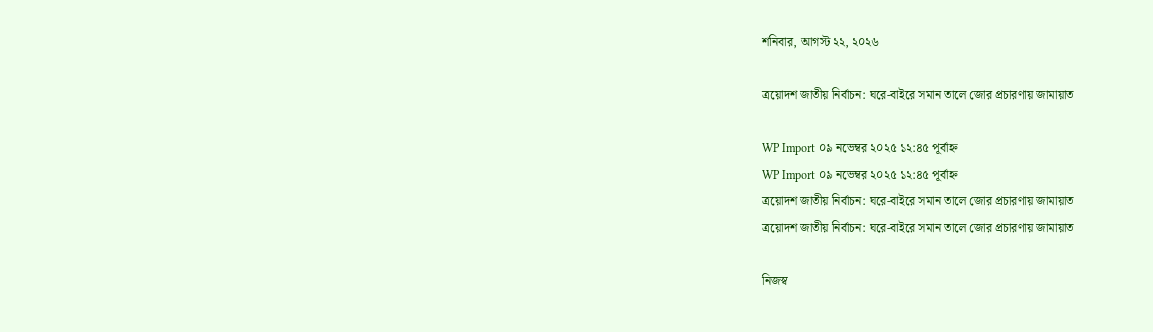শনিবার, আগস্ট ২২, ২০২৬

ত্রয়োদশ জাতীয় নির্বাচন: ঘরে-বাইরে সমান তালে জোর প্রচারণায় জামায়াত

WP Import ০৯ নভেম্বর ২০২৫ ১২:৪৫ পূর্বাহ্ন
WP Import ০৯ নভেম্বর ২০২৫ ১২:৪৫ পূর্বাহ্ন
ত্রয়োদশ জাতীয় নির্বাচন: ঘরে-বাইরে সমান তালে জোর প্রচারণায় জামায়াত
ত্রয়োদশ জাতীয় নির্বাচন: ঘরে-বাইরে সমান তালে জোর প্রচারণায় জামায়াত

নিজস্ব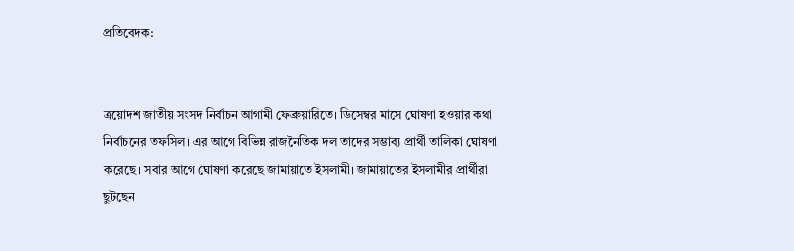প্রতিবেদক:


ত্রয়োদশ জাতীয় সংসদ নির্বাচন আগামী ফেব্রুয়ারিতে। ডিসেম্বর মাসে ঘোষণা হওয়ার কথা নির্বাচনের তফসিল। এর আগে বিভিন্ন রাজনৈতিক দল তাদের সম্ভাব্য প্রার্থী তালিকা ঘোষণা করেছে। সবার আগে ঘোষণা করেছে জামায়াতে ইসলামী। জামায়াতের ইসলামীর প্রার্থীরা ছুটছেন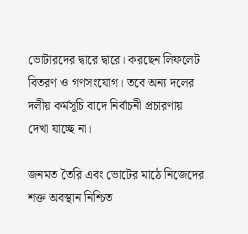ভোটারদের দ্বারে দ্বারে। করছেন লিফলেট বিতরণ ও গণসংযোগ। তবে অন্য দলের দলীয় কর্মসূচি বাদে নির্বাচনী প্রচারণায় দেখা যাচ্ছে না।

জনমত তৈরি এবং ভোটের মাঠে নিজেদের শক্ত অবস্থান নিশ্চিত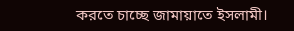করতে চাচ্ছে জামায়াতে ইসলামী।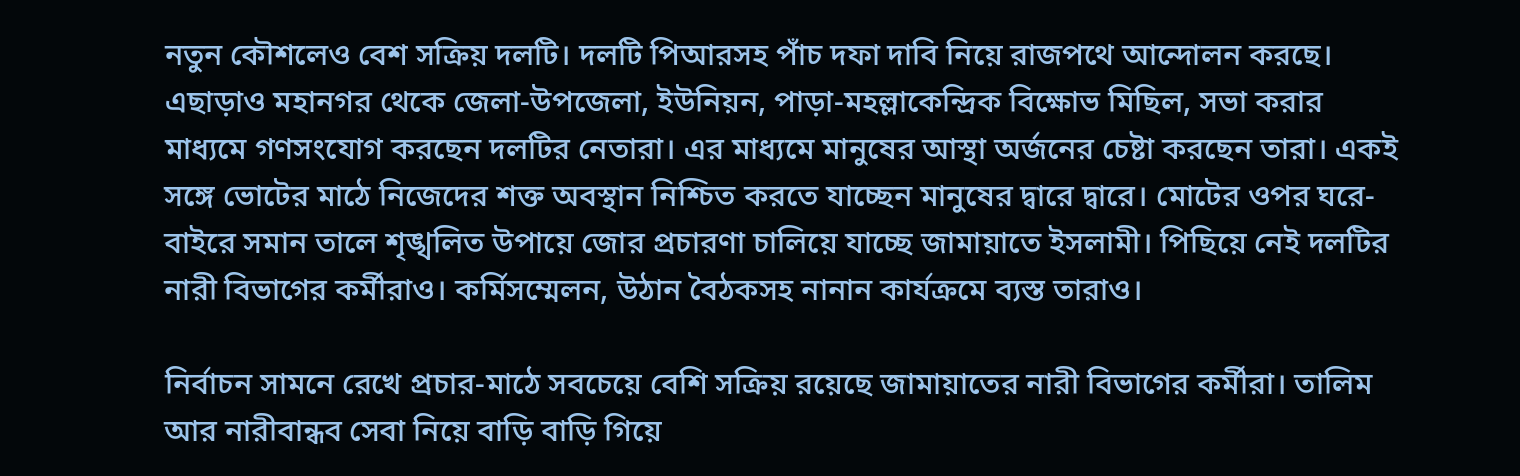নতুন কৌশলেও বেশ সক্রিয় দলটি। দলটি পিআরসহ পাঁচ দফা দাবি নিয়ে রাজপথে আন্দোলন করছে। এছাড়াও মহানগর থেকে জেলা-উপজেলা, ইউনিয়ন, পাড়া-মহল্লাকেন্দ্রিক বিক্ষোভ মিছিল, সভা করার মাধ্যমে গণসংযোগ করছেন দলটির নেতারা। এর মাধ্যমে মানুষের আস্থা অর্জনের চেষ্টা করছেন তারা। একই সঙ্গে ভোটের মাঠে নিজেদের শক্ত অবস্থান নিশ্চিত করতে যাচ্ছেন মানুষের দ্বারে দ্বারে। মোটের ওপর ঘরে-বাইরে সমান তালে শৃঙ্খলিত উপায়ে জোর প্রচারণা চালিয়ে যাচ্ছে জামায়াতে ইসলামী। পিছিয়ে নেই দলটির নারী বিভাগের কর্মীরাও। কর্মিসম্মেলন, উঠান বৈঠকসহ নানান কার্যক্রমে ব্যস্ত তারাও।

নির্বাচন সামনে রেখে প্রচার-মাঠে সবচেয়ে বেশি সক্রিয় রয়েছে জামায়াতের নারী বিভাগের কর্মীরা। তালিম আর নারীবান্ধব সেবা নিয়ে বাড়ি বাড়ি গিয়ে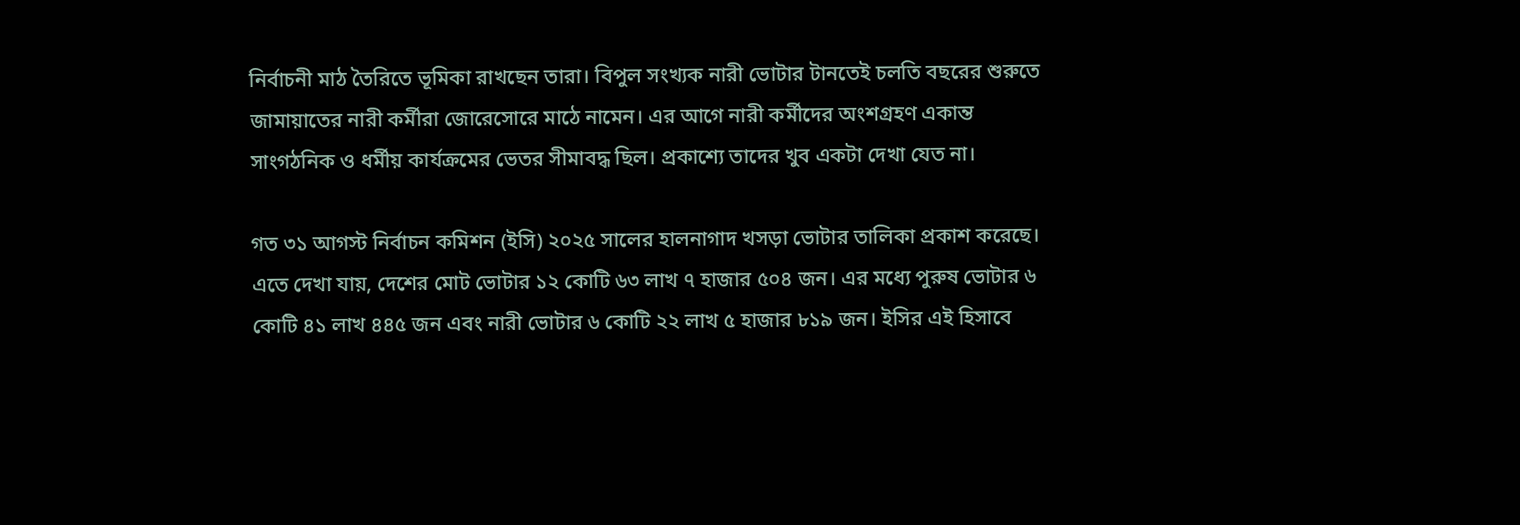নির্বাচনী মাঠ তৈরিতে ভূমিকা রাখছেন তারা। বিপুল সংখ্যক নারী ভোটার টানতেই চলতি বছরের শুরুতে জামায়াতের নারী কর্মীরা জোরেসোরে মাঠে নামেন। এর আগে নারী কর্মীদের অংশগ্রহণ একান্ত সাংগঠনিক ও ধর্মীয় কার্যক্রমের ভেতর সীমাবদ্ধ ছিল। প্রকাশ্যে তাদের খুব একটা দেখা যেত না।

গত ৩১ আগস্ট নির্বাচন কমিশন (ইসি) ২০২৫ সালের হালনাগাদ খসড়া ভোটার তালিকা প্রকাশ করেছে। এতে দেখা যায়, দেশের মোট ভোটার ১২ কোটি ৬৩ লাখ ৭ হাজার ৫০৪ জন। এর মধ্যে পুরুষ ভোটার ৬ কোটি ৪১ লাখ ৪৪৫ জন এবং নারী ভোটার ৬ কোটি ২২ লাখ ৫ হাজার ৮১৯ জন। ইসির এই হিসাবে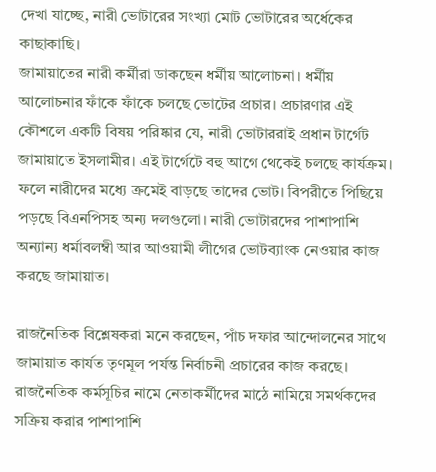দেখা যাচ্ছে, নারী ভোটারের সংখ্যা মোট ভোটারের অর্ধেকের কাছাকাছি।
জামায়াতের নারী কর্মীরা ডাকছেন ধর্মীয় আলোচনা। ধর্মীয় আলোচনার ফাঁকে ফাঁকে চলছে ভোটের প্রচার। প্রচারণার এই কৌশলে একটি বিষয় পরিষ্কার যে, নারী ভোটাররাই প্রধান টার্গেট জামায়াতে ইসলামীর। এই টার্গেটে বহু আগে থেকেই চলছে কার্যক্রম। ফলে নারীদের মধ্যে ক্রমেই বাড়ছে তাদের ভোট। বিপরীতে পিছিয়ে পড়ছে বিএনপিসহ অন্য দলগুলো। নারী ভোটারদের পাশাপাশি অন্যান্য ধর্মাবলম্বী আর আওয়ামী লীগের ভোটব্যাংক নেওয়ার কাজ করছে জামায়াত।

রাজনৈতিক বিশ্লেষকরা মনে করছেন, পাঁচ দফার আন্দোলনের সাথে জামায়াত কার্যত তৃণমূল পর্যন্ত নির্বাচনী প্রচারের কাজ করছে। রাজনৈতিক কর্মসূচির নামে নেতাকর্মীদের মাঠে নামিয়ে সমর্থকদের সক্রিয় করার পাশাপাশি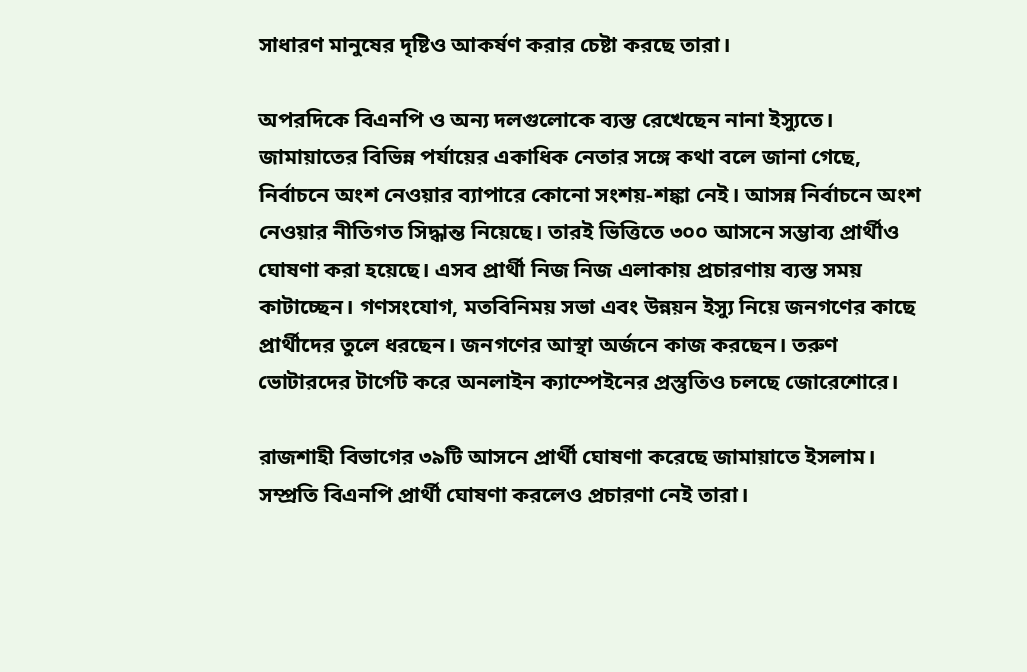সাধারণ মানুষের দৃষ্টিও আকর্ষণ করার চেষ্টা করছে তারা।

অপরদিকে বিএনপি ও অন্য দলগুলোকে ব্যস্ত রেখেছেন নানা ইস্যুতে। জামায়াতের বিভিন্ন পর্যায়ের একাধিক নেতার সঙ্গে কথা বলে জানা গেছে, নির্বাচনে অংশ নেওয়ার ব্যাপারে কোনো সংশয়-শঙ্কা নেই। আসন্ন নির্বাচনে অংশ নেওয়ার নীতিগত সিদ্ধান্ত নিয়েছে। তারই ভিত্তিতে ৩০০ আসনে সম্ভাব্য প্রার্থীও ঘোষণা করা হয়েছে। এসব প্রার্থী নিজ নিজ এলাকায় প্রচারণায় ব্যস্ত সময় কাটাচ্ছেন। গণসংযোগ, মতবিনিময় সভা এবং উন্নয়ন ইস্যু নিয়ে জনগণের কাছে প্রার্থীদের তুলে ধরছেন। জনগণের আস্থা অর্জনে কাজ করছেন। তরুণ ভোটারদের টার্গেট করে অনলাইন ক্যাম্পেইনের প্রস্তুতিও চলছে জোরেশোরে।

রাজশাহী বিভাগের ৩৯টি আসনে প্রার্থী ঘোষণা করেছে জামায়াতে ইসলাম। সম্প্রতি বিএনপি প্রার্থী ঘোষণা করলেও প্রচারণা নেই তারা।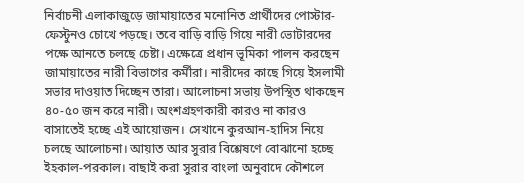নির্বাচনী এলাকাজুড়ে জামায়াতের মনোনিত প্রার্থীদের পোস্টার-ফেস্টুনও চোখে পড়ছে। তবে বাড়ি বাড়ি গিয়ে নারী ভোটারদের পক্ষে আনতে চলছে চেষ্টা। এক্ষেত্রে প্রধান ভূমিকা পালন করছেন জামায়াতের নারী বিভাগের কর্মীরা। নারীদের কাছে গিয়ে ইসলামী সভার দাওয়াত দিচ্ছেন তারা। আলোচনা সভায় উপস্থিত থাকছেন ৪০-৫০ জন করে নারী। অংশগ্রহণকারী কারও না কারও বাসাতেই হচ্ছে এই আয়োজন। সেখানে কুরআন-হাদিস নিয়ে চলছে আলোচনা। আয়াত আর সুরার বিশ্লেষণে বোঝানো হচ্ছে ইহকাল-পরকাল। বাছাই করা সুরার বাংলা অনুবাদে কৌশলে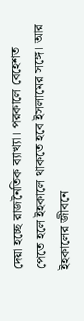দেয়া হচ্ছে রাজনৈতিক ব্যাখ্যা। পরকালে বেহেশত পেতে হলে ইহকালে থাকতে হবে ইসলামের সঙ্গে। আর ইহকালের জীবনে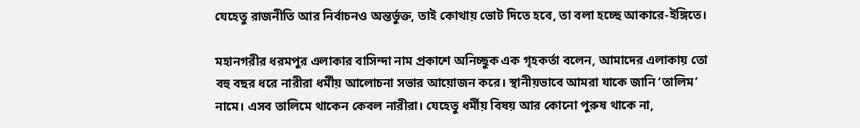যেহেতু রাজনীতি আর নির্বাচনও অন্তর্ভুক্ত, তাই কোথায় ভোট দিতে হবে, তা বলা হচ্ছে আকারে-ইঙ্গিতে।

মহানগরীর ধরমপুর এলাকার বাসিন্দা নাম প্রকাশে অনিচ্ছুক এক গৃহকর্তা বলেন, আমাদের এলাকায় তো বহু বছর ধরে নারীরা ধর্মীয় আলোচনা সভার আয়োজন করে। স্থানীয়ভাবে আমরা যাকে জানি ‘তালিম’ নামে। এসব তালিমে থাকেন কেবল নারীরা। যেহেতু ধর্মীয় বিষয় আর কোনো পুরুষ থাকে না,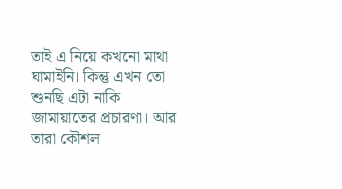তাই এ নিয়ে কখনো মাথা ঘামাইনি। কিন্তু এখন তো শুনছি এটা নাকি জামায়াতের প্রচারণা। আর তারা কৌশল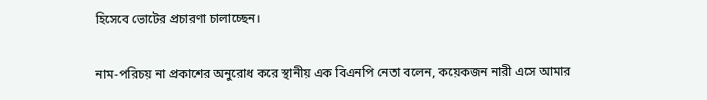হিসেবে ভোটের প্রচারণা চালাচ্ছেন।

নাম-পরিচয় না প্রকাশের অনুরোধ করে স্থানীয় এক বিএনপি নেতা বলেন, কয়েকজন নারী এসে আমার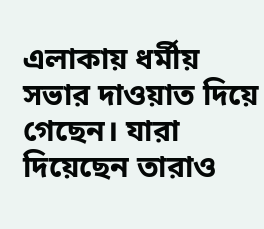এলাকায় ধর্মীয় সভার দাওয়াত দিয়ে গেছেন। যারা দিয়েছেন তারাও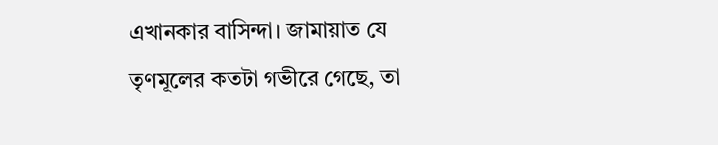এখানকার বাসিন্দা। জামায়াত যে তৃণমূলের কতটা গভীরে গেছে, তা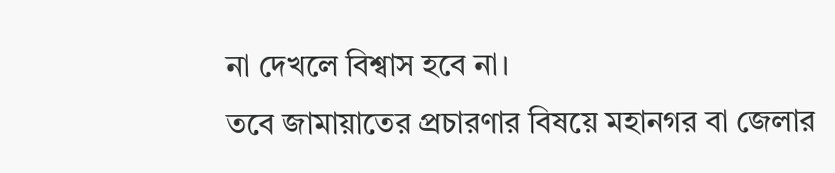না দেখলে বিশ্বাস হবে না।
তবে জামায়াতের প্রচারণার বিষয়ে মহানগর বা জেলার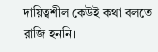দায়িত্বশীল কেউই কথা বলতে রাজি হননি।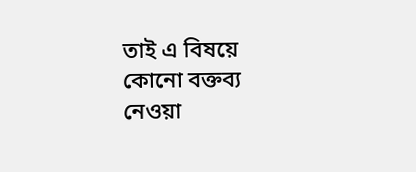তাই এ বিষয়ে কোনো বক্তব্য নেওয়া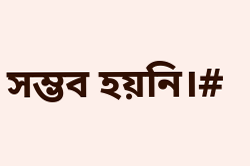সম্ভব হয়নি।#